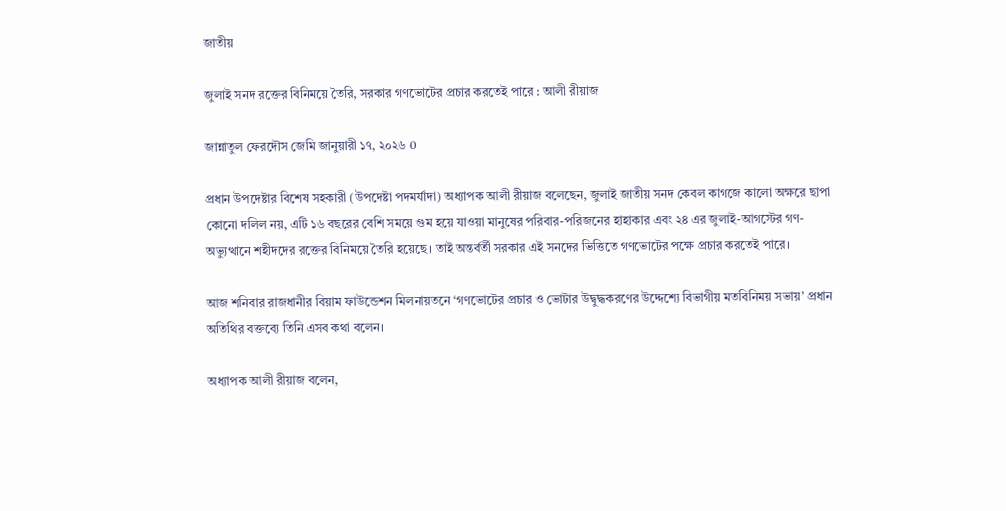জাতীয়

জুলাই সনদ রক্তের বিনিময়ে তৈরি, সরকার গণভোটের প্রচার করতেই পারে : আলী রীয়াজ

জান্নাতুল ফেরদৌস জেমি জানুয়ারী ১৭, ২০২৬ 0

প্রধান উপদেষ্টার বিশেষ সহকারী (উপদেষ্টা পদমর্যাদা) অধ্যাপক আলী রীয়াজ বলেছেন, জুলাই জাতীয় সনদ কেবল কাগজে কালো অক্ষরে ছাপা কোনো দলিল নয়, এটি ১৬ বছরের বেশি সময়ে গুম হয়ে যাওয়া মানুষের পরিবার-পরিজনের হাহাকার এবং ২৪ এর জুলাই-আগস্টের গণ-অভ্যুত্থানে শহীদদের রক্তের বিনিময়ে তৈরি হয়েছে। তাই অন্তর্বর্তী সরকার এই সনদের ভিত্তিতে গণভোটের পক্ষে প্রচার করতেই পারে।

আজ শনিবার রাজধানীর বিয়াম ফাউন্ডেশন মিলনায়তনে ‘গণভোটের প্রচার ও ভোটার উদ্বুদ্ধকরণের উদ্দেশ্যে বিভাগীয় মতবিনিময় সভায়’ প্রধান অতিথির বক্তব্যে তিনি এসব কথা বলেন।

অধ্যাপক আলী রীয়াজ বলেন,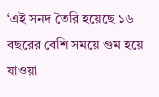‘এই সনদ তৈরি হয়েছে ১৬ বছরের বেশি সময়ে গুম হয়ে যাওয়া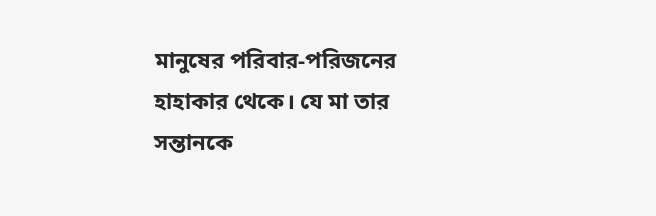মানুষের পরিবার-পরিজনের হাহাকার থেকে। যে মা তার সন্তানকে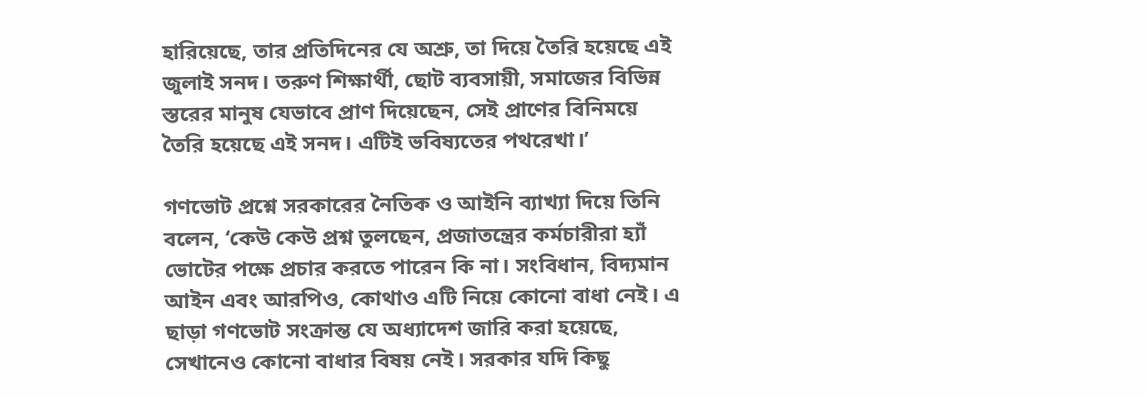হারিয়েছে, তার প্রতিদিনের যে অশ্রু, তা দিয়ে তৈরি হয়েছে এই জুলাই সনদ। তরুণ শিক্ষার্থী, ছোট ব্যবসায়ী, সমাজের বিভিন্ন স্তরের মানুষ যেভাবে প্রাণ দিয়েছেন, সেই প্রাণের বিনিময়ে তৈরি হয়েছে এই সনদ। এটিই ভবিষ্যতের পথরেখা।’

গণভোট প্রশ্নে সরকারের নৈতিক ও আইনি ব্যাখ্যা দিয়ে তিনি বলেন, ‘কেউ কেউ প্রশ্ন তুলছেন, প্রজাতন্ত্রের কর্মচারীরা হ্যাঁ ভোটের পক্ষে প্রচার করতে পারেন কি না। সংবিধান, বিদ্যমান আইন এবং আরপিও, কোথাও এটি নিয়ে কোনো বাধা নেই। এ ছাড়া গণভোট সংক্রান্ত যে অধ্যাদেশ জারি করা হয়েছে, সেখানেও কোনো বাধার বিষয় নেই। সরকার যদি কিছু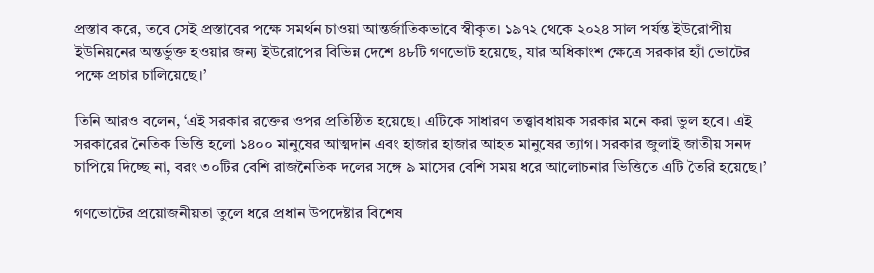প্রস্তাব করে, তবে সেই প্রস্তাবের পক্ষে সমর্থন চাওয়া আন্তর্জাতিকভাবে স্বীকৃত। ১৯৭২ থেকে ২০২৪ সাল পর্যন্ত ইউরোপীয় ইউনিয়নের অন্তর্ভুক্ত হওয়ার জন্য ইউরোপের বিভিন্ন দেশে ৪৮টি গণভোট হয়েছে, যার অধিকাংশ ক্ষেত্রে সরকার হ্যাঁ ভোটের পক্ষে প্রচার চালিয়েছে।’

তিনি আরও বলেন, ‘এই সরকার রক্তের ওপর প্রতিষ্ঠিত হয়েছে। এটিকে সাধারণ তত্ত্বাবধায়ক সরকার মনে করা ভুল হবে। এই সরকারের নৈতিক ভিত্তি হলো ১৪০০ মানুষের আত্মদান এবং হাজার হাজার আহত মানুষের ত্যাগ। সরকার জুলাই জাতীয় সনদ চাপিয়ে দিচ্ছে না, বরং ৩০টির বেশি রাজনৈতিক দলের সঙ্গে ৯ মাসের বেশি সময় ধরে আলোচনার ভিত্তিতে এটি তৈরি হয়েছে।’

গণভোটের প্রয়োজনীয়তা তুলে ধরে প্রধান উপদেষ্টার বিশেষ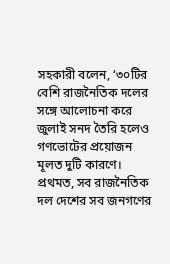সহকারী বলেন, ‘৩০টির বেশি রাজনৈতিক দলের সঙ্গে আলোচনা করে জুলাই সনদ তৈরি হলেও গণভোটের প্রয়োজন মূলত দুটি কারণে। প্রথমত, সব রাজনৈতিক দল দেশের সব জনগণের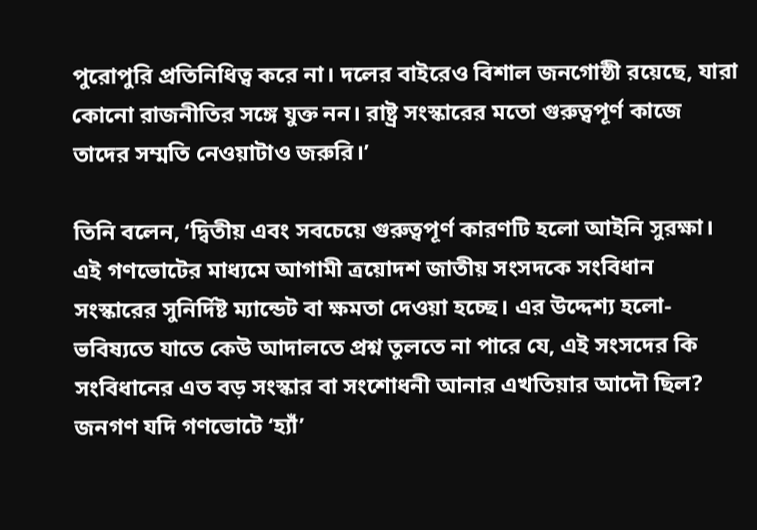পুরোপুরি প্রতিনিধিত্ব করে না। দলের বাইরেও বিশাল জনগোষ্ঠী রয়েছে, যারা কোনো রাজনীতির সঙ্গে যুক্ত নন। রাষ্ট্র সংস্কারের মতো গুরুত্বপূর্ণ কাজে তাদের সম্মতি নেওয়াটাও জরুরি।’

তিনি বলেন, ‘দ্বিতীয় এবং সবচেয়ে গুরুত্বপূর্ণ কারণটি হলো আইনি সুরক্ষা। এই গণভোটের মাধ্যমে আগামী ত্রয়োদশ জাতীয় সংসদকে সংবিধান সংস্কারের সুনির্দিষ্ট ম্যান্ডেট বা ক্ষমতা দেওয়া হচ্ছে। এর উদ্দেশ্য হলো- ভবিষ্যতে যাতে কেউ আদালতে প্রশ্ন তুলতে না পারে যে, এই সংসদের কি সংবিধানের এত বড় সংস্কার বা সংশোধনী আনার এখতিয়ার আদৌ ছিল? জনগণ যদি গণভোটে ‘হ্যাঁ’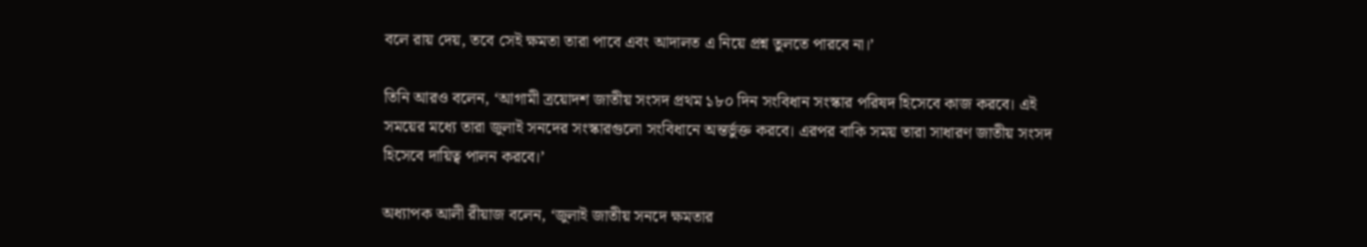বলে রায় দেয়, তবে সেই ক্ষমতা তারা পাবে এবং আদালত এ নিয়ে প্রশ্ন তুলতে পারবে না।’

তিনি আরও বলেন, ‘আগামী ত্রয়োদশ জাতীয় সংসদ প্রথম ১৮০ দিন সংবিধান সংস্কার পরিষদ হিসেবে কাজ করবে। এই সময়ের মধ্যে তারা জুলাই সনদের সংস্কারগুলো সংবিধানে অন্তর্ভুক্ত করবে। এরপর বাকি সময় তারা সাধারণ জাতীয় সংসদ হিসেবে দায়িত্ব পালন করবে।’

অধ্যাপক আলী রীয়াজ বলেন, ‘জুলাই জাতীয় সনদে ক্ষমতার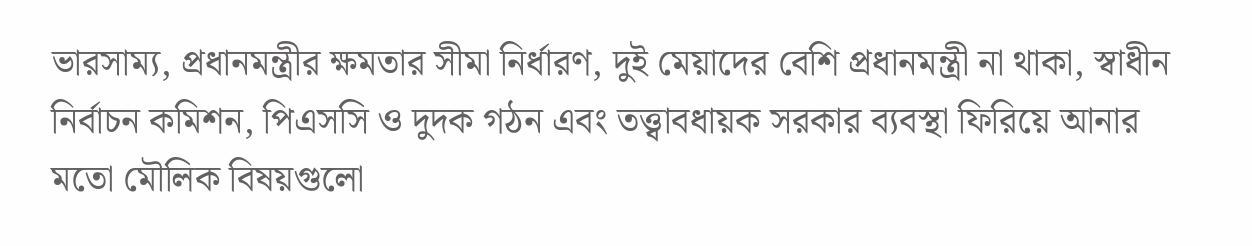ভারসাম্য, প্রধানমন্ত্রীর ক্ষমতার সীমা নির্ধারণ, দুই মেয়াদের বেশি প্রধানমন্ত্রী না থাকা, স্বাধীন নির্বাচন কমিশন, পিএসসি ও দুদক গঠন এবং তত্ত্বাবধায়ক সরকার ব্যবস্থা ফিরিয়ে আনার মতো মৌলিক বিষয়গুলো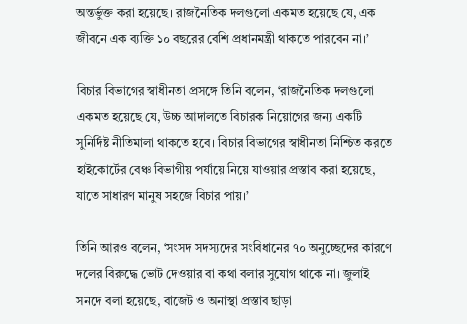অন্তর্ভুক্ত করা হয়েছে। রাজনৈতিক দলগুলো একমত হয়েছে যে, এক জীবনে এক ব্যক্তি ১০ বছরের বেশি প্রধানমন্ত্রী থাকতে পারবেন না।’

বিচার বিভাগের স্বাধীনতা প্রসঙ্গে তিনি বলেন, ‘রাজনৈতিক দলগুলো একমত হয়েছে যে, উচ্চ আদালতে বিচারক নিয়োগের জন্য একটি সুনির্দিষ্ট নীতিমালা থাকতে হবে। বিচার বিভাগের স্বাধীনতা নিশ্চিত করতে হাইকোর্টের বেঞ্চ বিভাগীয় পর্যায়ে নিয়ে যাওয়ার প্রস্তাব করা হয়েছে, যাতে সাধারণ মানুষ সহজে বিচার পায়।’

তিনি আরও বলেন, ‘সংসদ সদস্যদের সংবিধানের ৭০ অনুচ্ছেদের কারণে দলের বিরুদ্ধে ভোট দেওয়ার বা কথা বলার সুযোগ থাকে না। জুলাই সনদে বলা হয়েছে, বাজেট ও অনাস্থা প্রস্তাব ছাড়া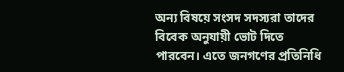অন্য বিষয়ে সংসদ সদস্যরা তাদের বিবেক অনুযায়ী ভোট দিতে পারবেন। এতে জনগণের প্রতিনিধি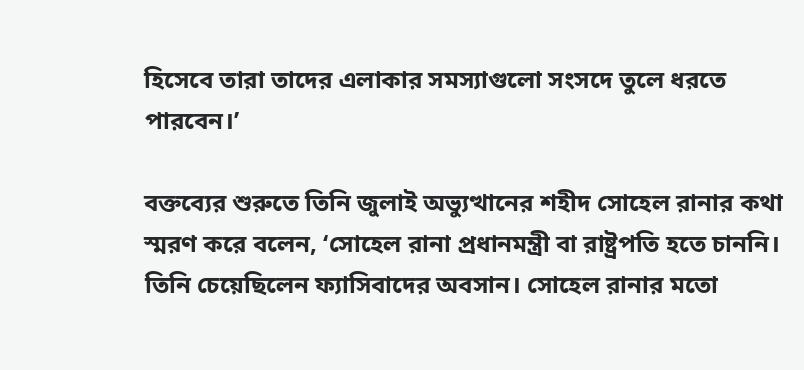হিসেবে তারা তাদের এলাকার সমস্যাগুলো সংসদে তুলে ধরতে পারবেন।’

বক্তব্যের শুরুতে তিনি জুলাই অভ্যুত্থানের শহীদ সোহেল রানার কথা স্মরণ করে বলেন, ‘সোহেল রানা প্রধানমন্ত্রী বা রাষ্ট্রপতি হতে চাননি। তিনি চেয়েছিলেন ফ্যাসিবাদের অবসান। সোহেল রানার মতো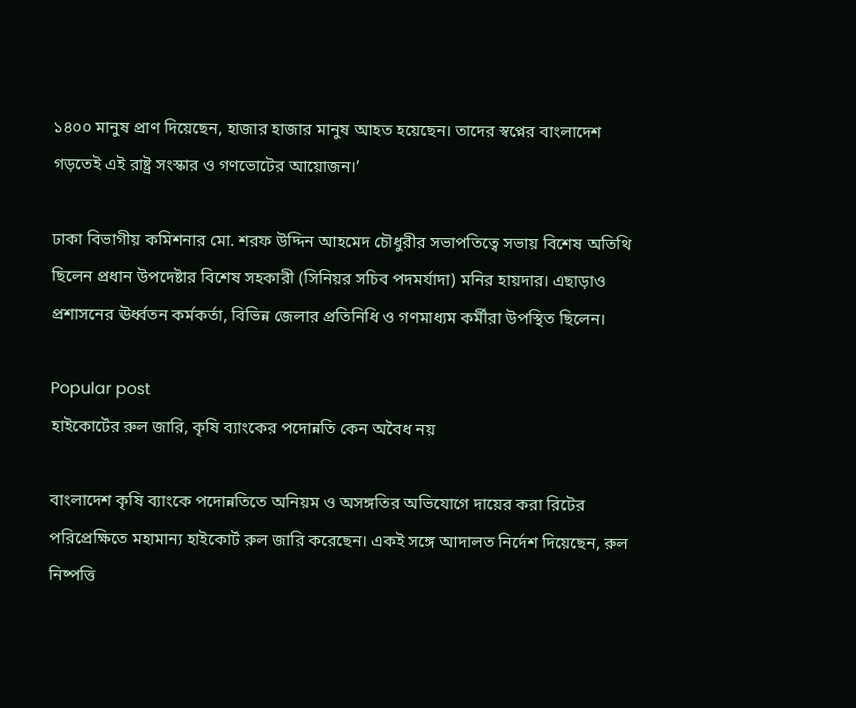১৪০০ মানুষ প্রাণ দিয়েছেন, হাজার হাজার মানুষ আহত হয়েছেন। তাদের স্বপ্নের বাংলাদেশ গড়তেই এই রাষ্ট্র সংস্কার ও গণভোটের আয়োজন।’

ঢাকা বিভাগীয় কমিশনার মো. শরফ উদ্দিন আহমেদ চৌধুরীর সভাপতিত্বে সভায় বিশেষ অতিথি ছিলেন প্রধান উপদেষ্টার বিশেষ সহকারী (সিনিয়র সচিব পদমর্যাদা) মনির হায়দার। এছাড়াও প্রশাসনের ঊর্ধ্বতন কর্মকর্তা, বিভিন্ন জেলার প্রতিনিধি ও গণমাধ্যম কর্মীরা উপস্থিত ছিলেন।

Popular post
হাইকোর্টের রুল জারি, কৃষি ব্যাংকের পদোন্নতি কেন অবৈধ নয়

বাংলাদেশ কৃষি ব্যাংকে পদোন্নতিতে অনিয়ম ও অসঙ্গতির অভিযোগে দায়ের করা রিটের পরিপ্রেক্ষিতে মহামান্য হাইকোর্ট রুল জারি করেছেন। একই সঙ্গে আদালত নির্দেশ দিয়েছেন, রুল নিষ্পত্তি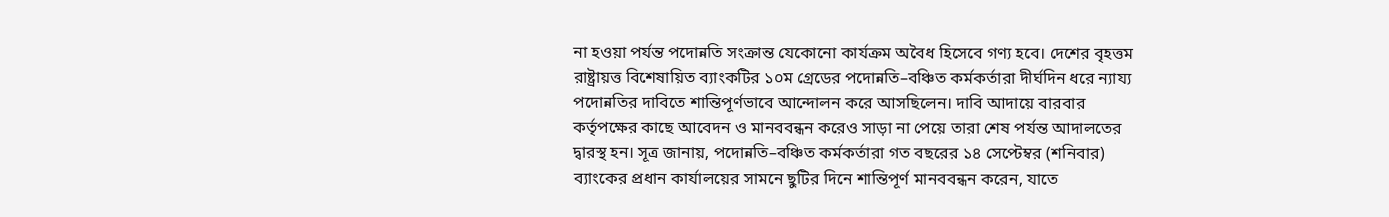না হওয়া পর্যন্ত পদোন্নতি সংক্রান্ত যেকোনো কার্যক্রম অবৈধ হিসেবে গণ্য হবে। দেশের বৃহত্তম রাষ্ট্রায়ত্ত বিশেষায়িত ব্যাংকটির ১০ম গ্রেডের পদোন্নতি–বঞ্চিত কর্মকর্তারা দীর্ঘদিন ধরে ন্যায্য পদোন্নতির দাবিতে শান্তিপূর্ণভাবে আন্দোলন করে আসছিলেন। দাবি আদায়ে বারবার কর্তৃপক্ষের কাছে আবেদন ও মানববন্ধন করেও সাড়া না পেয়ে তারা শেষ পর্যন্ত আদালতের দ্বারস্থ হন। সূত্র জানায়, পদোন্নতি–বঞ্চিত কর্মকর্তারা গত বছরের ১৪ সেপ্টেম্বর (শনিবার) ব্যাংকের প্রধান কার্যালয়ের সামনে ছুটির দিনে শান্তিপূর্ণ মানববন্ধন করেন, যাতে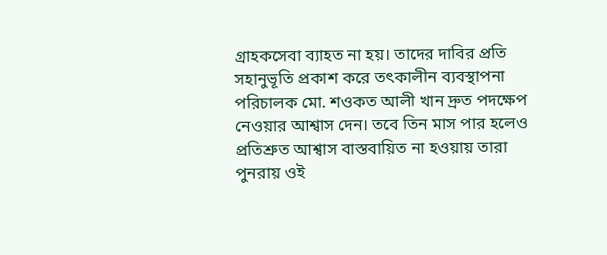গ্রাহকসেবা ব্যাহত না হয়। তাদের দাবির প্রতি সহানুভূতি প্রকাশ করে তৎকালীন ব্যবস্থাপনা পরিচালক মো. শওকত আলী খান দ্রুত পদক্ষেপ নেওয়ার আশ্বাস দেন। তবে তিন মাস পার হলেও প্রতিশ্রুত আশ্বাস বাস্তবায়িত না হওয়ায় তারা পুনরায় ওই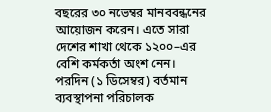বছরের ৩০ নভেম্বর মানববন্ধনের আয়োজন করেন। এতে সারা দেশের শাখা থেকে ১২০০–এর বেশি কর্মকর্তা অংশ নেন। পরদিন (১ ডিসেম্বর) বর্তমান ব্যবস্থাপনা পরিচালক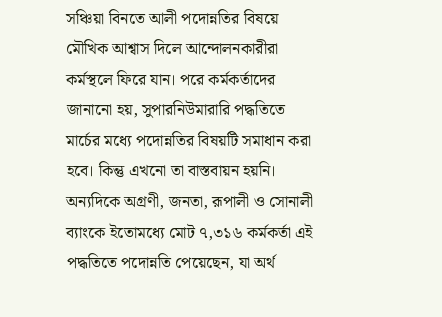সঞ্চিয়া বিনতে আলী পদোন্নতির বিষয়ে মৌখিক আশ্বাস দিলে আন্দোলনকারীরা কর্মস্থলে ফিরে যান। পরে কর্মকর্তাদের জানানো হয়, সুপারনিউমারারি পদ্ধতিতে মার্চের মধ্যে পদোন্নতির বিষয়টি সমাধান করা হবে। কিন্তু এখনো তা বাস্তবায়ন হয়নি। অন্যদিকে অগ্রণী, জনতা, রূপালী ও সোনালী ব্যাংকে ইতোমধ্যে মোট ৭,৩১৬ কর্মকর্তা এই পদ্ধতিতে পদোন্নতি পেয়েছেন, যা অর্থ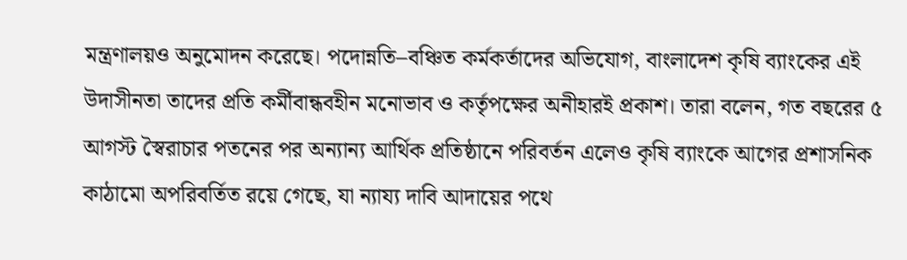মন্ত্রণালয়ও অনুমোদন করেছে। পদোন্নতি–বঞ্চিত কর্মকর্তাদের অভিযোগ, বাংলাদেশ কৃষি ব্যাংকের এই উদাসীনতা তাদের প্রতি কর্মীবান্ধবহীন মনোভাব ও কর্তৃপক্ষের অনীহারই প্রকাশ। তারা বলেন, গত বছরের ৫ আগস্ট স্বৈরাচার পতনের পর অন্যান্য আর্থিক প্রতিষ্ঠানে পরিবর্তন এলেও কৃষি ব্যাংকে আগের প্রশাসনিক কাঠামো অপরিবর্তিত রয়ে গেছে, যা ন্যায্য দাবি আদায়ের পথে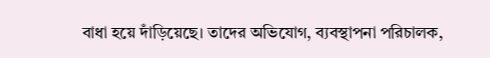বাধা হয়ে দাঁড়িয়েছে। তাদের অভিযোগ, ব্যবস্থাপনা পরিচালক,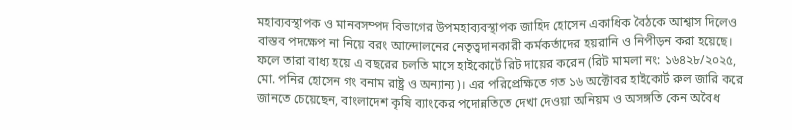মহাব্যবস্থাপক ও মানবসম্পদ বিভাগের উপমহাব্যবস্থাপক জাহিদ হোসেন একাধিক বৈঠকে আশ্বাস দিলেও বাস্তব পদক্ষেপ না নিয়ে বরং আন্দোলনের নেতৃত্বদানকারী কর্মকর্তাদের হয়রানি ও নিপীড়ন করা হয়েছে। ফলে তারা বাধ্য হয়ে এ বছরের চলতি মাসে হাইকোর্টে রিট দায়ের করেন (রিট মামলা নং: ১৬৪২৮/২০২৫, মো. পনির হোসেন গং বনাম রাষ্ট্র ও অন্যান্য)। এর পরিপ্রেক্ষিতে গত ১৬ অক্টোবর হাইকোর্ট রুল জারি করে জানতে চেয়েছেন, বাংলাদেশ কৃষি ব্যাংকের পদোন্নতিতে দেখা দেওয়া অনিয়ম ও অসঙ্গতি কেন অবৈধ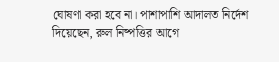ঘোষণা করা হবে না। পাশাপাশি আদালত নির্দেশ দিয়েছেন, রুল নিষ্পত্তির আগে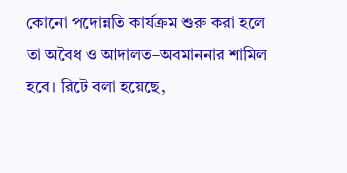কোনো পদোন্নতি কার্যক্রম শুরু করা হলে তা অবৈধ ও আদালত–অবমাননার শামিল হবে। রিটে বলা হয়েছে,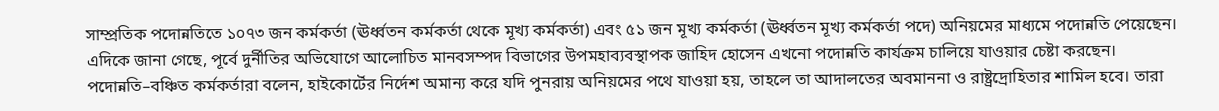সাম্প্রতিক পদোন্নতিতে ১০৭৩ জন কর্মকর্তা (ঊর্ধ্বতন কর্মকর্তা থেকে মূখ্য কর্মকর্তা) এবং ৫১ জন মূখ্য কর্মকর্তা (ঊর্ধ্বতন মূখ্য কর্মকর্তা পদে) অনিয়মের মাধ্যমে পদোন্নতি পেয়েছেন। এদিকে জানা গেছে, পূর্বে দুর্নীতির অভিযোগে আলোচিত মানবসম্পদ বিভাগের উপমহাব্যবস্থাপক জাহিদ হোসেন এখনো পদোন্নতি কার্যক্রম চালিয়ে যাওয়ার চেষ্টা করছেন। পদোন্নতি–বঞ্চিত কর্মকর্তারা বলেন, হাইকোর্টের নির্দেশ অমান্য করে যদি পুনরায় অনিয়মের পথে যাওয়া হয়, তাহলে তা আদালতের অবমাননা ও রাষ্ট্রদ্রোহিতার শামিল হবে। তারা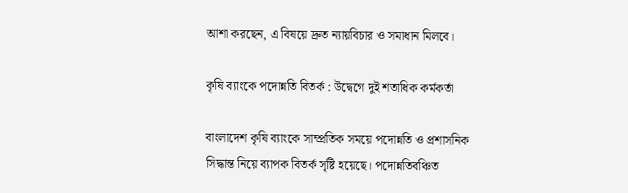আশা করছেন, এ বিষয়ে দ্রুত ন্যায়বিচার ও সমাধান মিলবে।

কৃষি ব্যাংকে পদোন্নতি বিতর্ক : উদ্বেগে দুই শতাধিক কর্মকর্তা

বাংলাদেশ কৃষি ব্যাংকে সাম্প্রতিক সময়ে পদোন্নতি ও প্রশাসনিক সিদ্ধান্ত নিয়ে ব্যাপক বিতর্ক সৃষ্টি হয়েছে। পদোন্নতিবঞ্চিত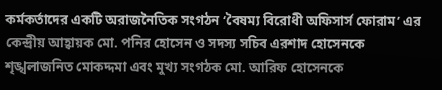কর্মকর্তাদের একটি অরাজনৈতিক সংগঠন ‘বৈষম্য বিরোধী অফিসার্স ফোরাম’ এর কেন্দ্রীয় আহ্বায়ক মো. পনির হোসেন ও সদস্য সচিব এরশাদ হোসেনকে শৃঙ্খলাজনিত মোকদ্দমা এবং মুখ্য সংগঠক মো. আরিফ হোসেনকে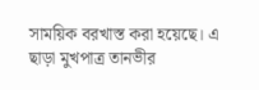সাময়িক বরখাস্ত করা হয়েছে। এ ছাড়া মুখপাত্র তানভীর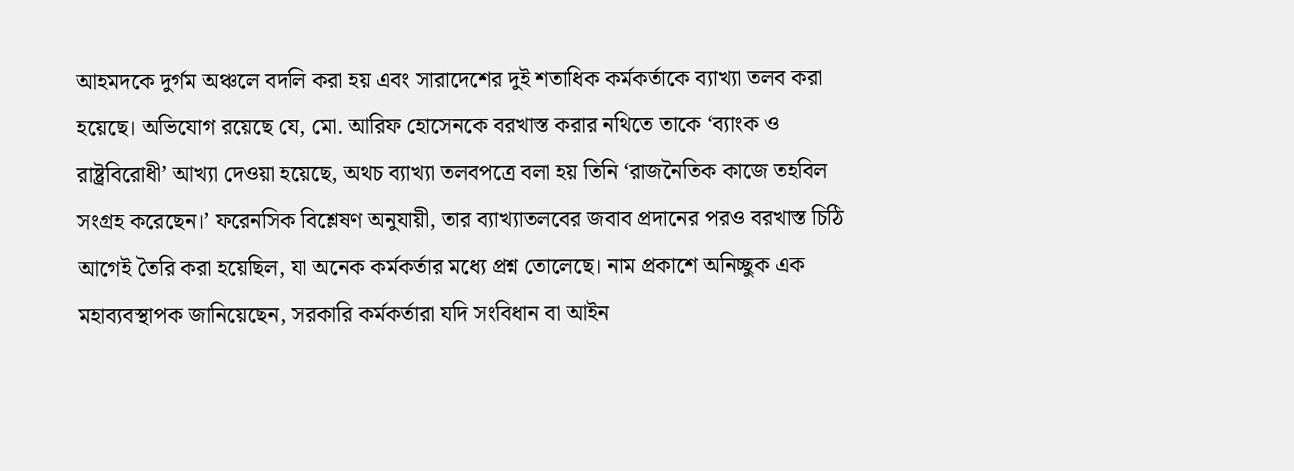আহমদকে দুর্গম অঞ্চলে বদলি করা হয় এবং সারাদেশের দুই শতাধিক কর্মকর্তাকে ব্যাখ্যা তলব করা হয়েছে। অভিযোগ রয়েছে যে, মো. আরিফ হোসেনকে বরখাস্ত করার নথিতে তাকে ‘ব্যাংক ও রাষ্ট্রবিরোধী’ আখ্যা দেওয়া হয়েছে, অথচ ব্যাখ্যা তলবপত্রে বলা হয় তিনি ‘রাজনৈতিক কাজে তহবিল সংগ্রহ করেছেন।’ ফরেনসিক বিশ্লেষণ অনুযায়ী, তার ব্যাখ্যাতলবের জবাব প্রদানের পরও বরখাস্ত চিঠি আগেই তৈরি করা হয়েছিল, যা অনেক কর্মকর্তার মধ্যে প্রশ্ন তোলেছে। নাম প্রকাশে অনিচ্ছুক এক মহাব্যবস্থাপক জানিয়েছেন, সরকারি কর্মকর্তারা যদি সংবিধান বা আইন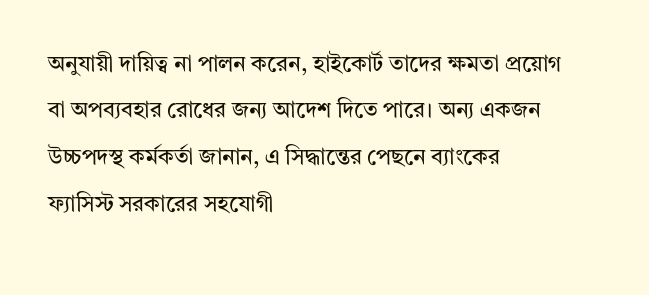অনুযায়ী দায়িত্ব না পালন করেন, হাইকোর্ট তাদের ক্ষমতা প্রয়োগ বা অপব্যবহার রোধের জন্য আদেশ দিতে পারে। অন্য একজন উচ্চপদস্থ কর্মকর্তা জানান, এ সিদ্ধান্তের পেছনে ব্যাংকের ফ্যাসিস্ট সরকারের সহযোগী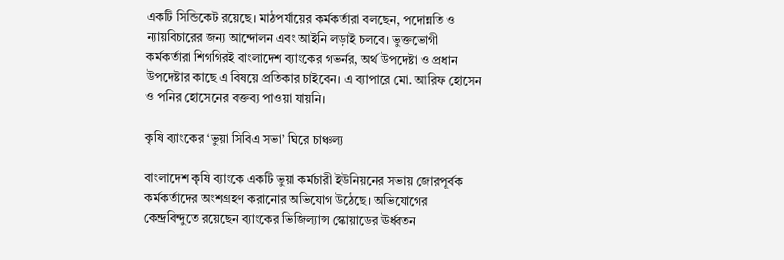একটি সিন্ডিকেট রয়েছে। মাঠপর্যায়ের কর্মকর্তারা বলছেন, পদোন্নতি ও ন্যায়বিচারের জন্য আন্দোলন এবং আইনি লড়াই চলবে। ভুক্তভোগী কর্মকর্তারা শিগগিরই বাংলাদেশ ব্যাংকের গভর্নর, অর্থ উপদেষ্টা ও প্রধান উপদেষ্টার কাছে এ বিষয়ে প্রতিকার চাইবেন। এ ব্যাপারে মো. আরিফ হোসেন ও পনির হোসেনের বক্তব্য পাওয়া যায়নি।

কৃষি ব্যাংকের ‘ভুয়া সিবিএ সভা’ ঘিরে চাঞ্চল্য

বাংলাদেশ কৃষি ব্যাংকে একটি ভুয়া কর্মচারী ইউনিয়নের সভায় জোরপূর্বক কর্মকর্তাদের অংশগ্রহণ করানোর অভিযোগ উঠেছে। অভিযোগের কেন্দ্রবিন্দুতে রয়েছেন ব্যাংকের ভিজিল্যান্স স্কোয়াডের ঊর্ধ্বতন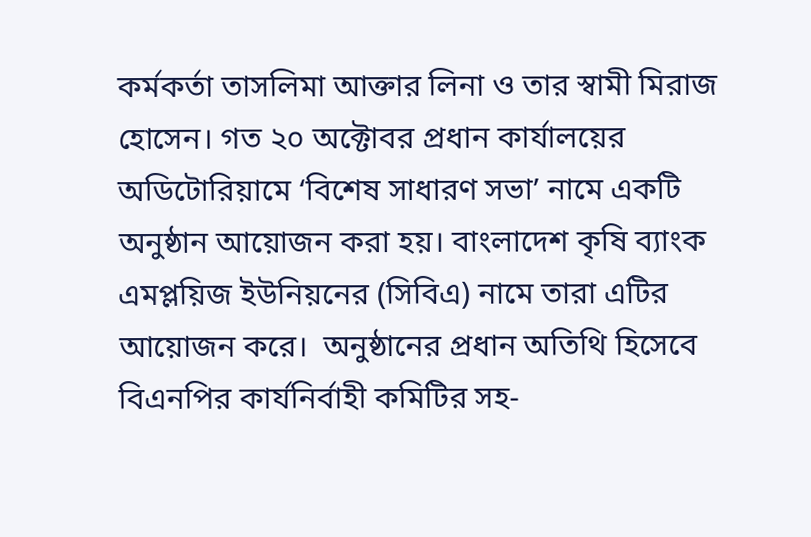কর্মকর্তা তাসলিমা আক্তার লিনা ও তার স্বামী মিরাজ হোসেন। গত ২০ অক্টোবর প্রধান কার্যালয়ের অডিটোরিয়ামে ‘বিশেষ সাধারণ সভা’ নামে একটি অনুষ্ঠান আয়োজন করা হয়। বাংলাদেশ কৃষি ব্যাংক এমপ্লয়িজ ইউনিয়নের (সিবিএ) নামে তারা এটির আয়োজন করে।  অনুষ্ঠানের প্রধান অতিথি হিসেবে বিএনপির কার্যনির্বাহী কমিটির সহ-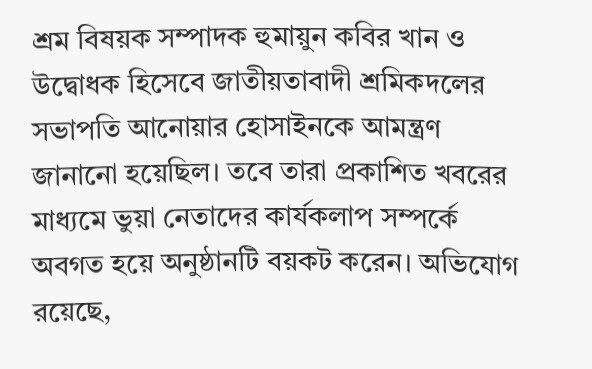শ্রম বিষয়ক সম্পাদক হুমায়ুন কবির খান ও উদ্বোধক হিসেবে জাতীয়তাবাদী শ্রমিকদলের সভাপতি আনোয়ার হোসাইনকে আমন্ত্রণ জানানো হয়েছিল। তবে তারা প্রকাশিত খবরের মাধ্যমে ভুয়া নেতাদের কার্যকলাপ সম্পর্কে অবগত হয়ে অনুষ্ঠানটি বয়কট করেন। অভিযোগ রয়েছে,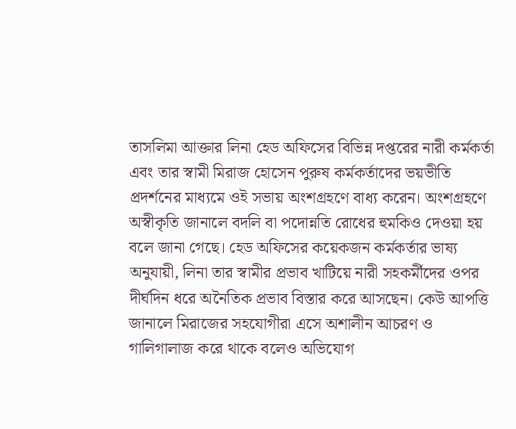তাসলিমা আক্তার লিনা হেড অফিসের বিভিন্ন দপ্তরের নারী কর্মকর্তা এবং তার স্বামী মিরাজ হোসেন পুরুষ কর্মকর্তাদের ভয়ভীতি প্রদর্শনের মাধ্যমে ওই সভায় অংশগ্রহণে বাধ্য করেন। অংশগ্রহণে অস্বীকৃতি জানালে বদলি বা পদোন্নতি রোধের হুমকিও দেওয়া হয় বলে জানা গেছে। হেড অফিসের কয়েকজন কর্মকর্তার ভাষ্য অনুযায়ী, লিনা তার স্বামীর প্রভাব খাটিয়ে নারী সহকর্মীদের ওপর দীর্ঘদিন ধরে অনৈতিক প্রভাব বিস্তার করে আসছেন। কেউ আপত্তি জানালে মিরাজের সহযোগীরা এসে অশালীন আচরণ ও গালিগালাজ করে থাকে বলেও অভিযোগ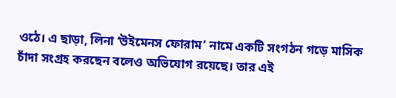ওঠে। এ ছাড়া, লিনা ‘উইমেনস ফোরাম’ নামে একটি সংগঠন গড়ে মাসিক চাঁদা সংগ্রহ করছেন বলেও অভিযোগ রয়েছে। তার এই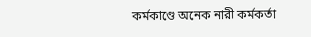কর্মকাণ্ডে অনেক নারী কর্মকর্তা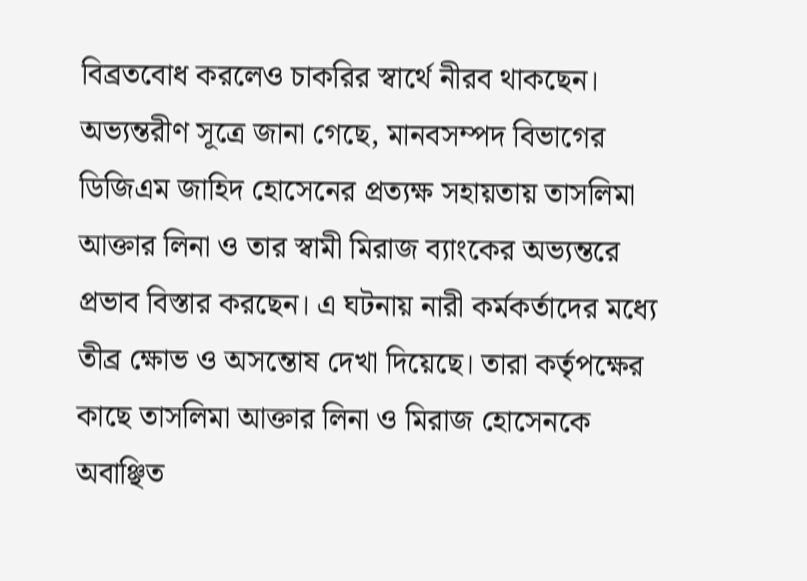বিব্রতবোধ করলেও চাকরির স্বার্থে নীরব থাকছেন। অভ্যন্তরীণ সূত্রে জানা গেছে, মানবসম্পদ বিভাগের ডিজিএম জাহিদ হোসেনের প্রত্যক্ষ সহায়তায় তাসলিমা আক্তার লিনা ও তার স্বামী মিরাজ ব্যাংকের অভ্যন্তরে প্রভাব বিস্তার করছেন। এ ঘটনায় নারী কর্মকর্তাদের মধ্যে তীব্র ক্ষোভ ও অসন্তোষ দেখা দিয়েছে। তারা কর্তৃপক্ষের কাছে তাসলিমা আক্তার লিনা ও মিরাজ হোসেনকে অবাঞ্ছিত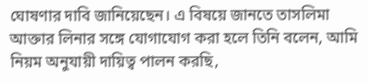ঘোষণার দাবি জানিয়েছেন। এ বিষয়ে জানতে তাসলিমা আক্তার লিনার সঙ্গে যোগাযোগ করা হলে তিনি বলেন, আমি নিয়ম অনুযায়ী দায়িত্ব পালন করছি,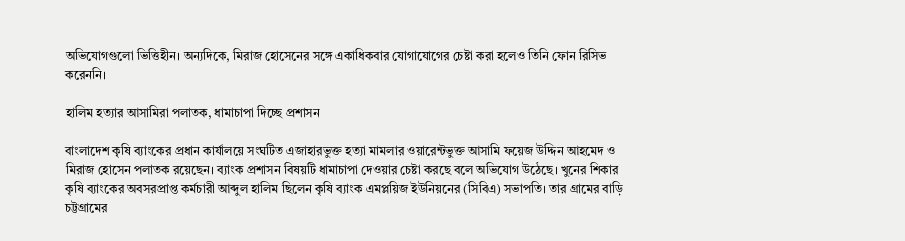অভিযোগগুলো ভিত্তিহীন। অন্যদিকে, মিরাজ হোসেনের সঙ্গে একাধিকবার যোগাযোগের চেষ্টা করা হলেও তিনি ফোন রিসিভ করেননি।

হালিম হত্যার আসামিরা পলাতক, ধামাচাপা দিচ্ছে প্রশাসন

বাংলাদেশ কৃষি ব্যাংকের প্রধান কার্যালয়ে সংঘটিত এজাহারভুক্ত হত্যা মামলার ওয়ারেন্টভুক্ত আসামি ফয়েজ উদ্দিন আহমেদ ও মিরাজ হোসেন পলাতক রয়েছেন। ব্যাংক প্রশাসন বিষয়টি ধামাচাপা দেওয়ার চেষ্টা করছে বলে অভিযোগ উঠেছে। খুনের শিকার কৃষি ব্যাংকের অবসরপ্রাপ্ত কর্মচারী আব্দুল হালিম ছিলেন কৃষি ব্যাংক এমপ্লয়িজ ইউনিয়নের (সিবিএ) সভাপতি। তার গ্রামের বাড়ি চট্টগ্রামের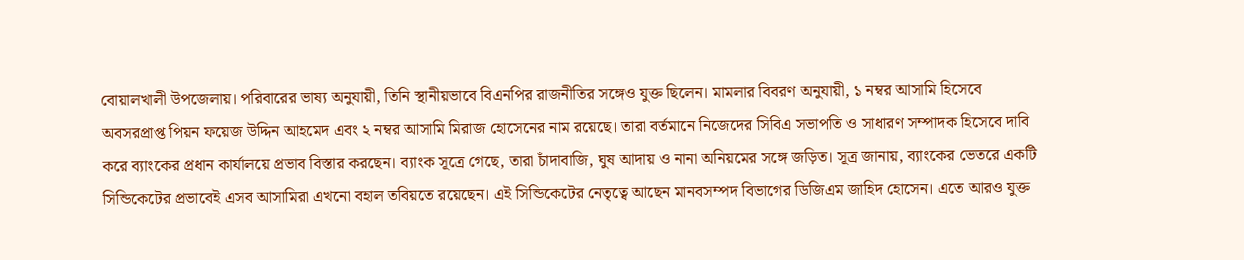বোয়ালখালী উপজেলায়। পরিবারের ভাষ্য অনুযায়ী, তিনি স্থানীয়ভাবে বিএনপির রাজনীতির সঙ্গেও যুক্ত ছিলেন। মামলার বিবরণ অনুযায়ী, ১ নম্বর আসামি হিসেবে অবসরপ্রাপ্ত পিয়ন ফয়েজ উদ্দিন আহমেদ এবং ২ নম্বর আসামি মিরাজ হোসেনের নাম রয়েছে। তারা বর্তমানে নিজেদের সিবিএ সভাপতি ও সাধারণ সম্পাদক হিসেবে দাবি করে ব্যাংকের প্রধান কার্যালয়ে প্রভাব বিস্তার করছেন। ব্যাংক সূত্রে গেছে, তারা চাঁদাবাজি, ঘুষ আদায় ও নানা অনিয়মের সঙ্গে জড়িত। সূত্র জানায়, ব্যাংকের ভেতরে একটি সিন্ডিকেটের প্রভাবেই এসব আসামিরা এখনো বহাল তবিয়তে রয়েছেন। এই সিন্ডিকেটের নেতৃত্বে আছেন মানবসম্পদ বিভাগের ডিজিএম জাহিদ হোসেন। এতে আরও যুক্ত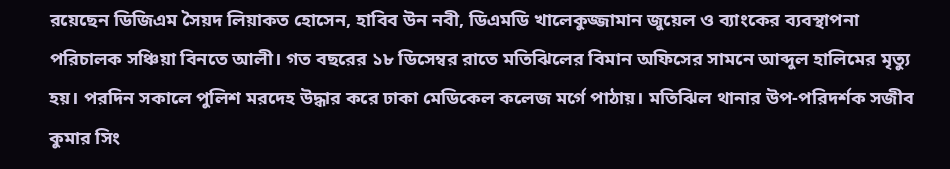রয়েছেন ডিজিএম সৈয়দ লিয়াকত হোসেন, হাবিব উন নবী, ডিএমডি খালেকুজ্জামান জুয়েল ও ব্যাংকের ব্যবস্থাপনা পরিচালক সঞ্চিয়া বিনতে আলী। গত বছরের ১৮ ডিসেম্বর রাতে মতিঝিলের বিমান অফিসের সামনে আব্দুল হালিমের মৃত্যু হয়। পরদিন সকালে পুলিশ মরদেহ উদ্ধার করে ঢাকা মেডিকেল কলেজ মর্গে পাঠায়। মতিঝিল থানার উপ-পরিদর্শক সজীব কুমার সিং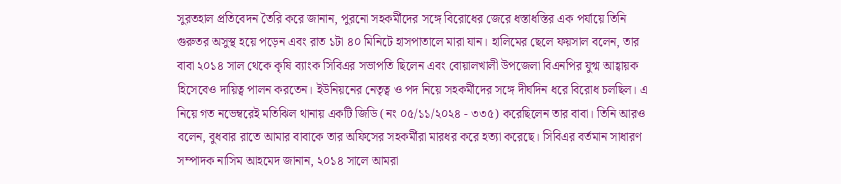সুরতহাল প্রতিবেদন তৈরি করে জানান, পুরনো সহকর্মীদের সঙ্গে বিরোধের জেরে ধস্তাধস্তির এক পর্যায়ে তিনি গুরুতর অসুস্থ হয়ে পড়েন এবং রাত ১টা ৪০ মিনিটে হাসপাতালে মারা যান। হালিমের ছেলে ফয়সাল বলেন, তার বাবা ২০১৪ সাল থেকে কৃষি ব্যাংক সিবিএর সভাপতি ছিলেন এবং বোয়ালখালী উপজেলা বিএনপির যুগ্ম আহ্বায়ক হিসেবেও দায়িত্ব পালন করতেন। ইউনিয়নের নেতৃত্ব ও পদ নিয়ে সহকর্মীদের সঙ্গে দীর্ঘদিন ধরে বিরোধ চলছিল। এ নিয়ে গত নভেম্বরেই মতিঝিল থানায় একটি জিডি (নং ০৫/১১/২০২৪ - ৩৩৫) করেছিলেন তার বাবা। তিনি আরও বলেন, বুধবার রাতে আমার বাবাকে তার অফিসের সহকর্মীরা মারধর করে হত্যা করেছে। সিবিএর বর্তমান সাধারণ সম্পাদক নাসিম আহমেদ জানান, ২০১৪ সালে আমরা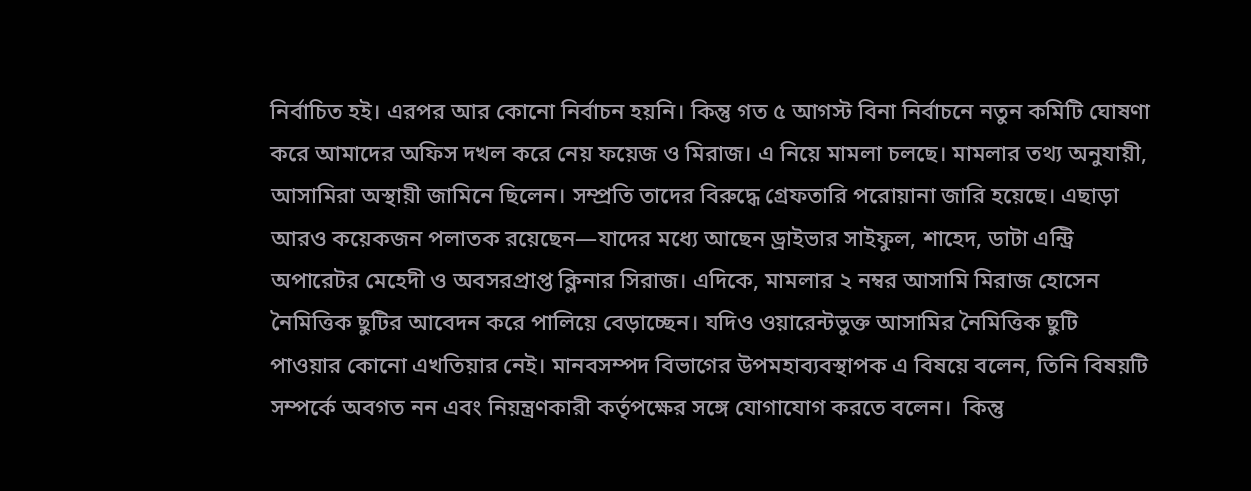নির্বাচিত হই। এরপর আর কোনো নির্বাচন হয়নি। কিন্তু গত ৫ আগস্ট বিনা নির্বাচনে নতুন কমিটি ঘোষণা করে আমাদের অফিস দখল করে নেয় ফয়েজ ও মিরাজ। এ নিয়ে মামলা চলছে। মামলার তথ্য অনুযায়ী, আসামিরা অস্থায়ী জামিনে ছিলেন। সম্প্রতি তাদের বিরুদ্ধে গ্রেফতারি পরোয়ানা জারি হয়েছে। এছাড়া আরও কয়েকজন পলাতক রয়েছেন—যাদের মধ্যে আছেন ড্রাইভার সাইফুল, শাহেদ, ডাটা এন্ট্রি অপারেটর মেহেদী ও অবসরপ্রাপ্ত ক্লিনার সিরাজ। এদিকে, মামলার ২ নম্বর আসামি মিরাজ হোসেন নৈমিত্তিক ছুটির আবেদন করে পালিয়ে বেড়াচ্ছেন। যদিও ওয়ারেন্টভুক্ত আসামির নৈমিত্তিক ছুটি পাওয়ার কোনো এখতিয়ার নেই। মানবসম্পদ বিভাগের উপমহাব্যবস্থাপক এ বিষয়ে বলেন, তিনি বিষয়টি সম্পর্কে অবগত নন এবং নিয়ন্ত্রণকারী কর্তৃপক্ষের সঙ্গে যোগাযোগ করতে বলেন।  কিন্তু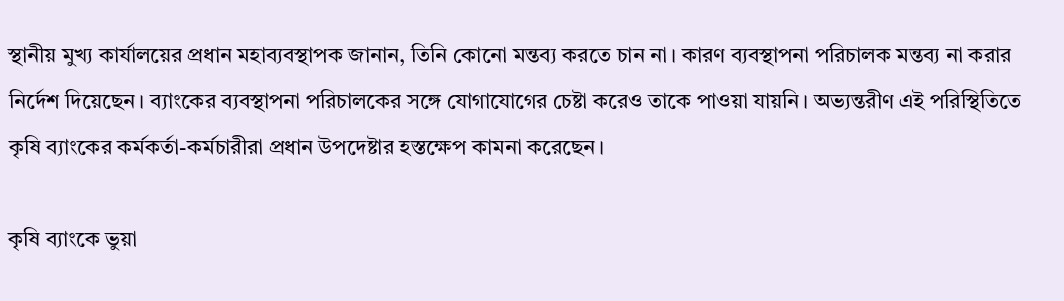স্থানীয় মুখ্য কার্যালয়ের প্রধান মহাব্যবস্থাপক জানান, তিনি কোনো মন্তব্য করতে চান না। কারণ ব্যবস্থাপনা পরিচালক মন্তব্য না করার নির্দেশ দিয়েছেন। ব্যাংকের ব্যবস্থাপনা পরিচালকের সঙ্গে যোগাযোগের চেষ্টা করেও তাকে পাওয়া যায়নি। অভ্যন্তরীণ এই পরিস্থিতিতে কৃষি ব্যাংকের কর্মকর্তা-কর্মচারীরা প্রধান উপদেষ্টার হস্তক্ষেপ কামনা করেছেন।

কৃষি ব্যাংকে ভুয়া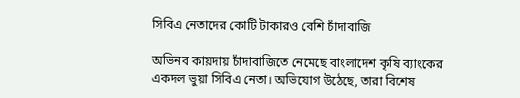সিবিএ নেতাদের কোটি টাকারও বেশি চাঁদাবাজি

অভিনব কায়দায় চাঁদাবাজিতে নেমেছে বাংলাদেশ কৃষি ব্যাংকের একদল ভুয়া সিবিএ নেতা। অভিযোগ উঠেছে, তারা বিশেষ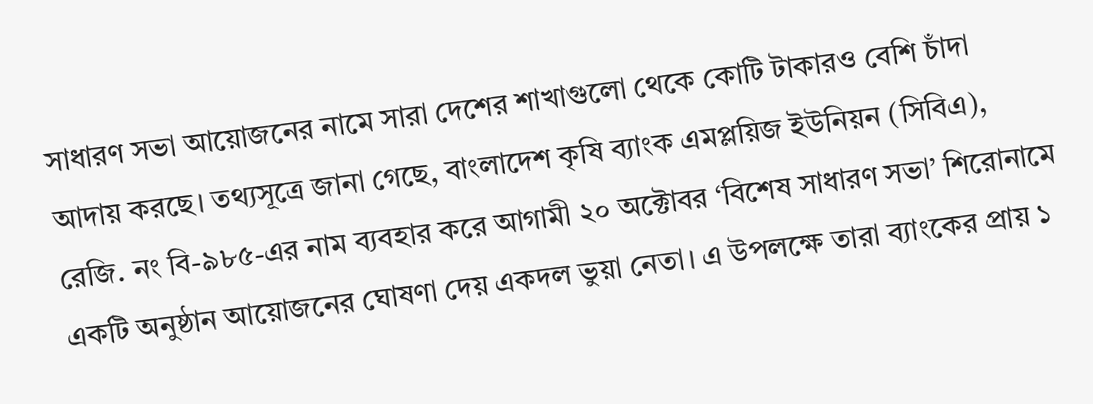সাধারণ সভা আয়োজনের নামে সারা দেশের শাখাগুলো থেকে কোটি টাকারও বেশি চাঁদা আদায় করছে। তথ্যসূত্রে জানা গেছে, বাংলাদেশ কৃষি ব্যাংক এমপ্লয়িজ ইউনিয়ন (সিবিএ), রেজি. নং বি-৯৮৫-এর নাম ব্যবহার করে আগামী ২০ অক্টোবর ‘বিশেষ সাধারণ সভা’ শিরোনামে একটি অনুষ্ঠান আয়োজনের ঘোষণা দেয় একদল ভুয়া নেতা। এ উপলক্ষে তারা ব্যাংকের প্রায় ১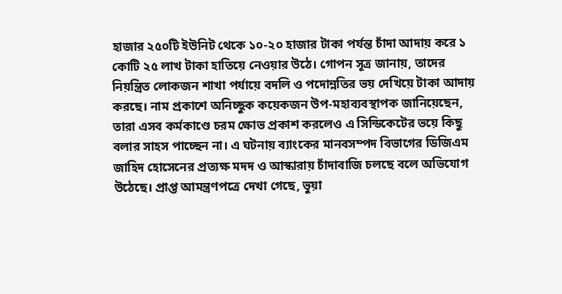হাজার ২৫০টি ইউনিট থেকে ১০-২০ হাজার টাকা পর্যন্ত চাঁদা আদায় করে ১ কোটি ২৫ লাখ টাকা হাতিয়ে নেওয়ার উঠে। গোপন সূত্র জানায়, তাদের নিয়ন্ত্রিত লোকজন শাখা পর্যায়ে বদলি ও পদোন্নতির ভয় দেখিয়ে টাকা আদায় করছে। নাম প্রকাশে অনিচ্ছুক কয়েকজন উপ-মহাব্যবস্থাপক জানিয়েছেন, তারা এসব কর্মকাণ্ডে চরম ক্ষোভ প্রকাশ করলেও এ সিন্ডিকেটের ভয়ে কিছু বলার সাহস পাচ্ছেন না। এ ঘটনায় ব্যাংকের মানবসম্পদ বিভাগের ডিজিএম জাহিদ হোসেনের প্রত্যক্ষ মদদ ও আস্কারায় চাঁদাবাজি চলছে বলে অভিযোগ উঠেছে। প্রাপ্ত আমন্ত্রণপত্রে দেখা গেছে, ভুয়া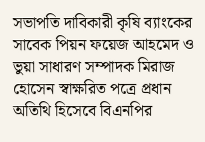সভাপতি দাবিকারী কৃষি ব্যাংকের সাবেক পিয়ন ফয়েজ আহমেদ ও ভুয়া সাধারণ সম্পাদক মিরাজ হোসেন স্বাক্ষরিত পত্রে প্রধান অতিথি হিসেবে বিএনপির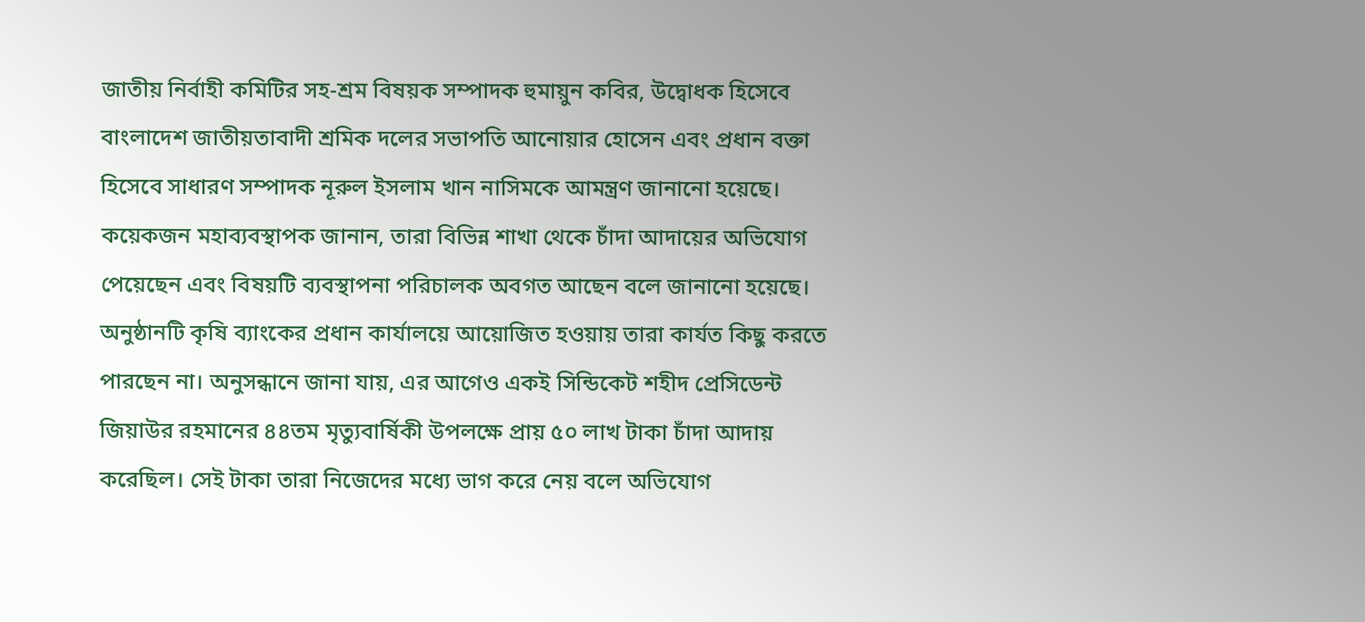জাতীয় নির্বাহী কমিটির সহ-শ্রম বিষয়ক সম্পাদক হুমায়ুন কবির, উদ্বোধক হিসেবে বাংলাদেশ জাতীয়তাবাদী শ্রমিক দলের সভাপতি আনোয়ার হোসেন এবং প্রধান বক্তা হিসেবে সাধারণ সম্পাদক নূরুল ইসলাম খান নাসিমকে আমন্ত্রণ জানানো হয়েছে। কয়েকজন মহাব্যবস্থাপক জানান, তারা বিভিন্ন শাখা থেকে চাঁদা আদায়ের অভিযোগ পেয়েছেন এবং বিষয়টি ব্যবস্থাপনা পরিচালক অবগত আছেন বলে জানানো হয়েছে। অনুষ্ঠানটি কৃষি ব্যাংকের প্রধান কার্যালয়ে আয়োজিত হওয়ায় তারা কার্যত কিছু করতে পারছেন না। অনুসন্ধানে জানা যায়, এর আগেও একই সিন্ডিকেট শহীদ প্রেসিডেন্ট জিয়াউর রহমানের ৪৪তম মৃত্যুবার্ষিকী উপলক্ষে প্রায় ৫০ লাখ টাকা চাঁদা আদায় করেছিল। সেই টাকা তারা নিজেদের মধ্যে ভাগ করে নেয় বলে অভিযোগ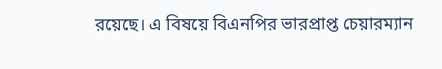রয়েছে। এ বিষয়ে বিএনপির ভারপ্রাপ্ত চেয়ারম্যান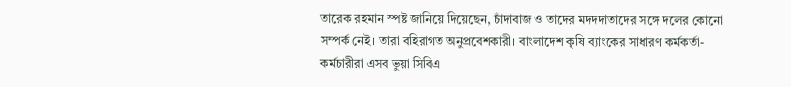তারেক রহমান স্পষ্ট জানিয়ে দিয়েছেন, চাঁদাবাজ ও তাদের মদদদাতাদের সঙ্গে দলের কোনো সম্পর্ক নেই। তারা বহিরাগত অনুপ্রবেশকারী। বাংলাদেশ কৃষি ব্যাংকের সাধারণ কর্মকর্তা-কর্মচারীরা এসব ভুয়া সিবিএ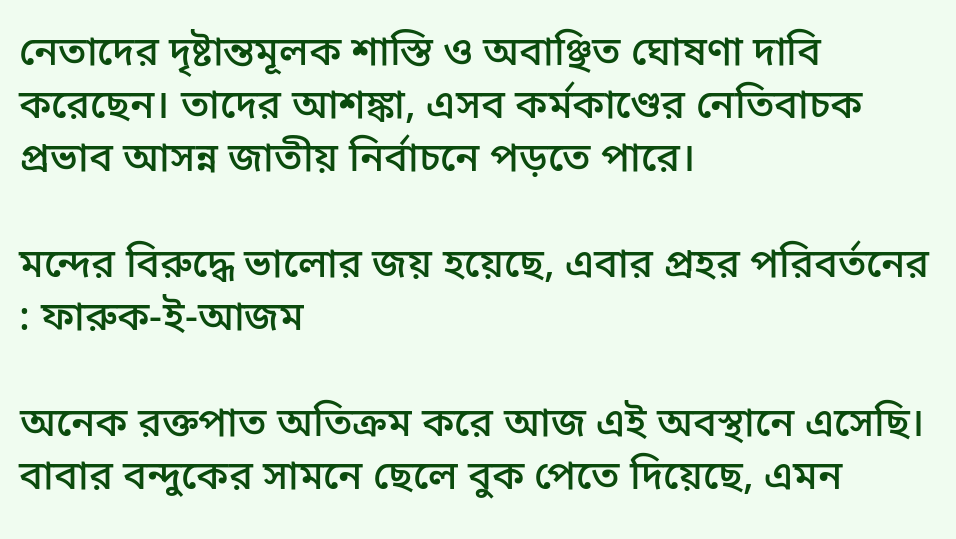নেতাদের দৃষ্টান্তমূলক শাস্তি ও অবাঞ্ছিত ঘোষণা দাবি করেছেন। তাদের আশঙ্কা, এসব কর্মকাণ্ডের নেতিবাচক প্রভাব আসন্ন জাতীয় নির্বাচনে পড়তে পারে।

মন্দের বিরুদ্ধে ভালোর জয় হয়েছে, এবার প্রহর পরিবর্তনের : ফারুক-ই-আজম

অনেক রক্তপাত অতিক্রম করে আজ এই অবস্থানে এসেছি। বাবার বন্দুকের সামনে ছেলে বুক পেতে দিয়েছে, এমন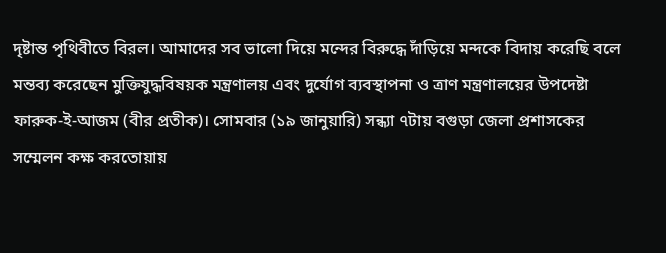দৃষ্টান্ত পৃথিবীতে বিরল। আমাদের সব ভালো দিয়ে মন্দের বিরুদ্ধে দাঁড়িয়ে মন্দকে বিদায় করেছি বলে মন্তব্য করেছেন মুক্তিযুদ্ধবিষয়ক মন্ত্রণালয় এবং দুর্যোগ ব্যবস্থাপনা ও ত্রাণ মন্ত্রণালয়ের উপদেষ্টা ফারুক-ই-আজম (বীর প্রতীক)। সোমবার (১৯ জানুয়ারি) সন্ধ্যা ৭টায় বগুড়া জেলা প্রশাসকের সম্মেলন কক্ষ করতোয়ায়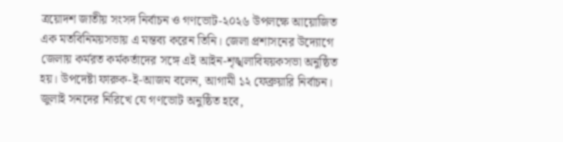ত্রয়োদশ জাতীয় সংসদ নির্বাচন ও গণভোট-২০২৬ উপলক্ষে আয়োজিত এক মতবিনিময়সভায় এ মন্তব্য করেন তিনি। জেলা প্রশাসনের উদ্যোগে জেলায় কর্মরত কর্মকর্তাদের সঙ্গে এই আইন-শৃঙ্খলাবিষয়কসভা অনুষ্ঠিত হয়। উপদেষ্টা ফারুক-ই-আজম বলেন, আগামী ১২ ফেব্রুয়ারি নির্বাচন। জুলাই সনদের নিরিখে যে গণভোট অনুষ্ঠিত হবে,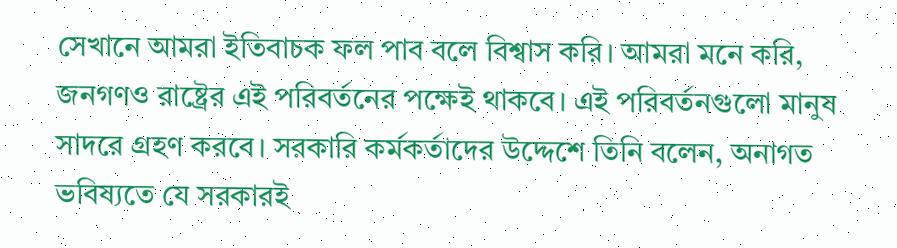সেখানে আমরা ইতিবাচক ফল পাব বলে বিশ্বাস করি। আমরা মনে করি, জনগণও রাষ্ট্রের এই পরিবর্তনের পক্ষেই থাকবে। এই পরিবর্তনগুলো মানুষ সাদরে গ্রহণ করবে। সরকারি কর্মকর্তাদের উদ্দেশে তিনি বলেন, অনাগত ভবিষ্যতে যে সরকারই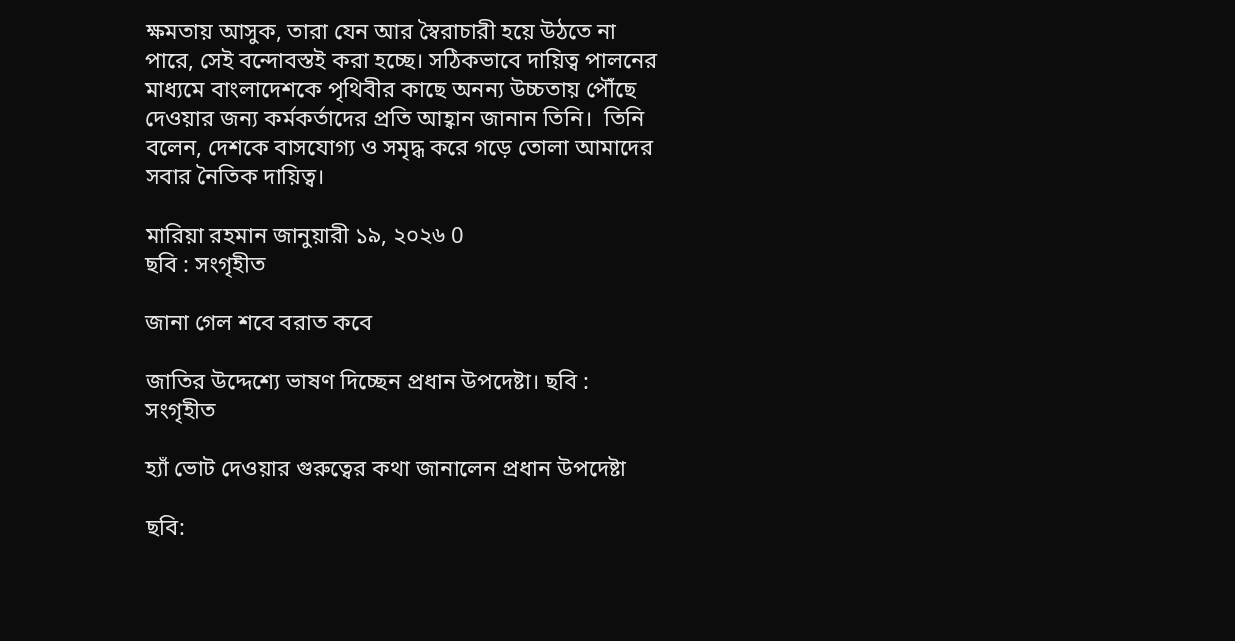ক্ষমতায় আসুক, তারা যেন আর স্বৈরাচারী হয়ে উঠতে না পারে, সেই বন্দোবস্তই করা হচ্ছে। সঠিকভাবে দায়িত্ব পালনের মাধ্যমে বাংলাদেশকে পৃথিবীর কাছে অনন্য উচ্চতায় পৌঁছে দেওয়ার জন্য কর্মকর্তাদের প্রতি আহ্বান জানান তিনি।  তিনি বলেন, দেশকে বাসযোগ্য ও সমৃদ্ধ করে গড়ে তোলা আমাদের সবার নৈতিক দায়িত্ব।

মারিয়া রহমান জানুয়ারী ১৯, ২০২৬ 0
ছবি : সংগৃহীত

জানা গেল শবে বরাত কবে

জাতির উদ্দেশ্যে ভাষণ দিচ্ছেন প্রধান উপদেষ্টা। ছবি : সংগৃহীত

হ্যাঁ ভোট দেওয়ার গুরুত্বের কথা জানালেন প্রধান উপদেষ্টা

ছবি: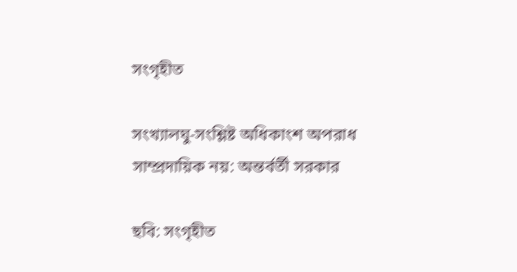সংগৃহীত

সংখ্যালঘু-সংশ্লিষ্ট অধিকাংশ অপরাধ সাম্প্রদায়িক নয়: অন্তর্বর্তী সরকার

ছবি: সংগৃহীত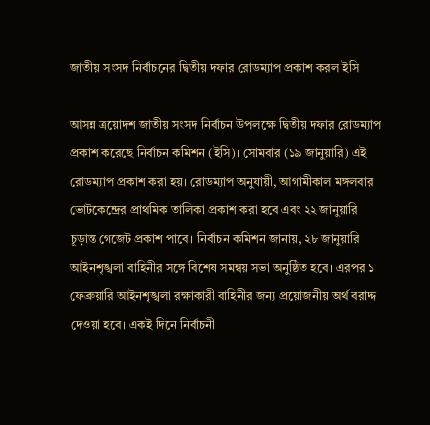জাতীয় সংসদ নির্বাচনের দ্বিতীয় দফার রোডম্যাপ প্রকাশ করল ইসি

আসন্ন ত্রয়োদশ জাতীয় সংসদ নির্বাচন উপলক্ষে দ্বিতীয় দফার রোডম্যাপ প্রকাশ করেছে নির্বাচন কমিশন (ইসি)। সোমবার (১৯ জানুয়ারি) এই রোডম্যাপ প্রকাশ করা হয়। রোডম্যাপ অনুযায়ী, আগামীকাল মঙ্গলবার ভোটকেন্দ্রের প্রাথমিক তালিকা প্রকাশ করা হবে এবং ২২ জানুয়ারি চূড়ান্ত গেজেট প্রকাশ পাবে। নির্বাচন কমিশন জানায়, ২৮ জানুয়ারি আইনশৃঙ্খলা বাহিনীর সঙ্গে বিশেষ সমন্বয় সভা অনুষ্ঠিত হবে। এরপর ১ ফেব্রুয়ারি আইনশৃঙ্খলা রক্ষাকারী বাহিনীর জন্য প্রয়োজনীয় অর্থ বরাদ্দ দেওয়া হবে। একই দিনে নির্বাচনী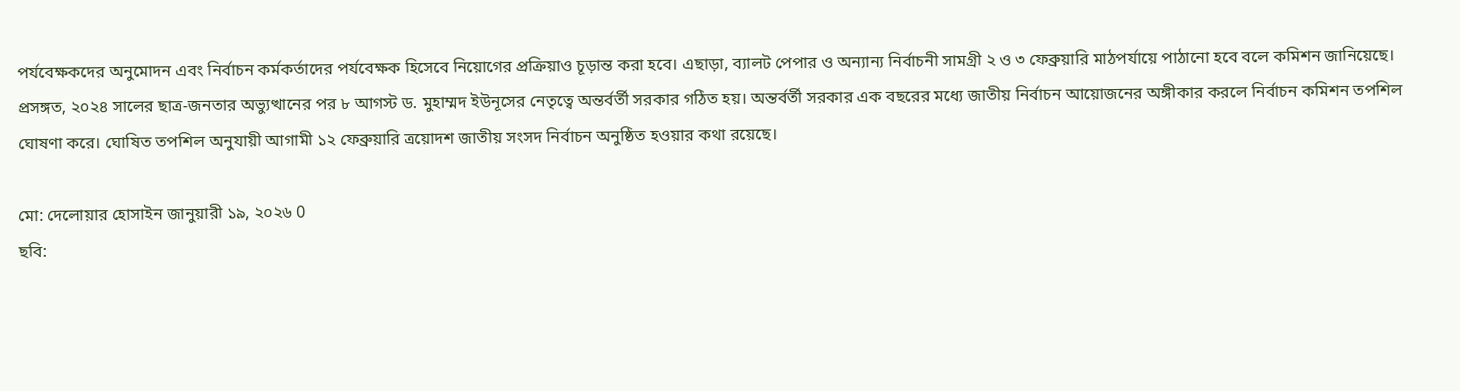পর্যবেক্ষকদের অনুমোদন এবং নির্বাচন কর্মকর্তাদের পর্যবেক্ষক হিসেবে নিয়োগের প্রক্রিয়াও চূড়ান্ত করা হবে। এছাড়া, ব্যালট পেপার ও অন্যান্য নির্বাচনী সামগ্রী ২ ও ৩ ফেব্রুয়ারি মাঠপর্যায়ে পাঠানো হবে বলে কমিশন জানিয়েছে। প্রসঙ্গত, ২০২৪ সালের ছাত্র-জনতার অভ্যুত্থানের পর ৮ আগস্ট ড. মুহাম্মদ ইউনূসের নেতৃত্বে অন্তর্বর্তী সরকার গঠিত হয়। অন্তর্বর্তী সরকার এক বছরের মধ্যে জাতীয় নির্বাচন আয়োজনের অঙ্গীকার করলে নির্বাচন কমিশন তপশিল ঘোষণা করে। ঘোষিত তপশিল অনুযায়ী আগামী ১২ ফেব্রুয়ারি ত্রয়োদশ জাতীয় সংসদ নির্বাচন অনুষ্ঠিত হওয়ার কথা রয়েছে।

মো: দেলোয়ার হোসাইন জানুয়ারী ১৯, ২০২৬ 0
ছবি: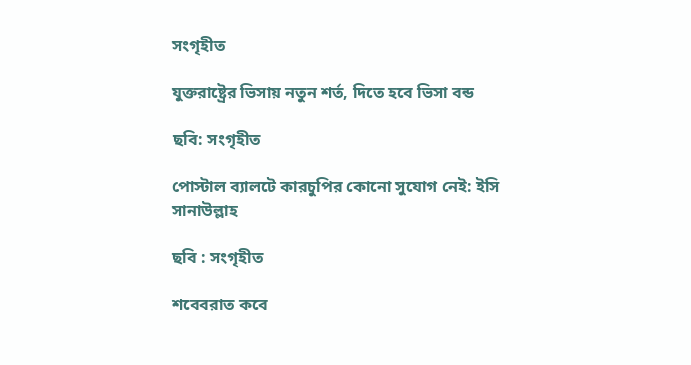সংগৃহীত

যুক্তরাষ্ট্রের ভিসায় নতুন শর্ত, দিতে হবে ভিসা বন্ড

ছবি: সংগৃহীত

পোস্টাল ব্যালটে কারচুপির কোনো সুযোগ নেই: ইসি সানাউল্লাহ

ছবি : সংগৃহীত

শবেবরাত কবে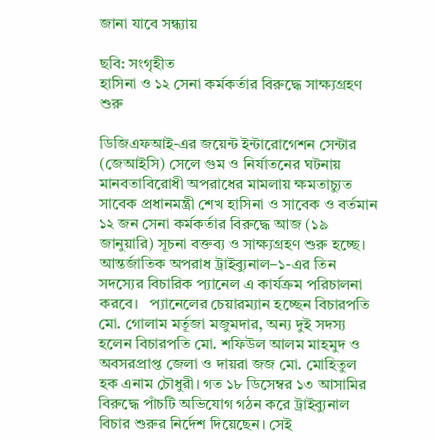জানা যাবে সন্ধ্যায়

ছবি: সংগৃহীত
হাসিনা ও ১২ সেনা কর্মকর্তার বিরুদ্ধে সাক্ষ্যগ্রহণ শুরু

ডিজিএফআই-এর জয়েন্ট ইন্টারোগেশন সেন্টার (জেআইসি) সেলে গুম ও নির্যাতনের ঘটনায় মানবতাবিরোধী অপরাধের মামলায় ক্ষমতাচ্যুত সাবেক প্রধানমন্ত্রী শেখ হাসিনা ও সাবেক ও বর্তমান ১২ জন সেনা কর্মকর্তার বিরুদ্ধে আজ (১৯ জানুয়ারি) সূচনা বক্তব্য ও সাক্ষ্যগ্রহণ শুরু হচ্ছে। আন্তর্জাতিক অপরাধ ট্রাইব্যুনাল–১-এর তিন সদস্যের বিচারিক প্যানেল এ কার্যক্রম পরিচালনা করবে।   প্যানেলের চেয়ারম্যান হচ্ছেন বিচারপতি মো. গোলাম মর্তূজা মজুমদার, অন্য দুই সদস্য হলেন বিচারপতি মো. শফিউল আলম মাহমুদ ও অবসরপ্রাপ্ত জেলা ও দায়রা জজ মো. মোহিতুল হক এনাম চৌধুরী। গত ১৮ ডিসেম্বর ১৩ আসামির বিরুদ্ধে পাঁচটি অভিযোগ গঠন করে ট্রাইব্যুনাল বিচার শুরুর নির্দেশ দিয়েছেন। সেই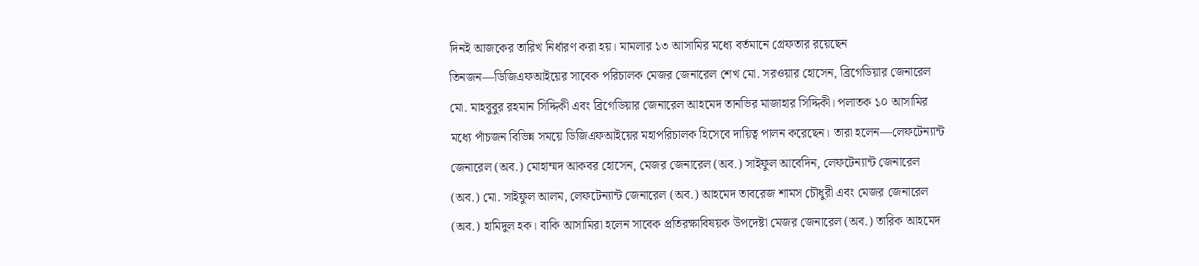দিনই আজকের তারিখ নির্ধারণ করা হয়। মামলার ১৩ আসামির মধ্যে বর্তমানে গ্রেফতার রয়েছেন তিনজন—ডিজিএফআইয়ের সাবেক পরিচালক মেজর জেনারেল শেখ মো. সরওয়ার হোসেন, ব্রিগেডিয়ার জেনারেল মো. মাহবুবুর রহমান সিদ্দিকী এবং ব্রিগেডিয়ার জেনারেল আহমেদ তানভির মাজাহার সিদ্দিকী। পলাতক ১০ আসামির মধ্যে পাঁচজন বিভিন্ন সময়ে ডিজিএফআইয়ের মহাপরিচালক হিসেবে দায়িত্ব পালন করেছেন। তারা হলেন—লেফটেন্যান্ট জেনারেল (অব.) মোহাম্মদ আকবর হোসেন, মেজর জেনারেল (অব.) সাইফুল আবেদিন, লেফটেন্যান্ট জেনারেল (অব.) মো. সাইফুল আলম, লেফটেন্যান্ট জেনারেল (অব.) আহমেদ তাবরেজ শামস চৌধুরী এবং মেজর জেনারেল (অব.) হামিদুল হক। বাকি আসামিরা হলেন সাবেক প্রতিরক্ষাবিষয়ক উপদেষ্টা মেজর জেনারেল (অব.) তারিক আহমেদ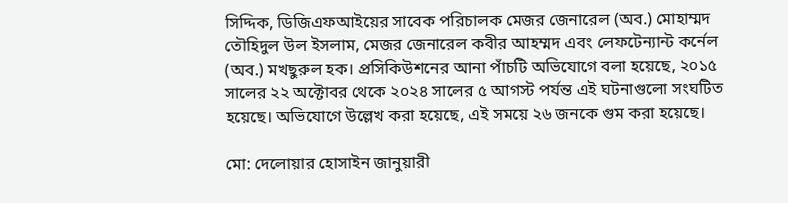সিদ্দিক, ডিজিএফআইয়ের সাবেক পরিচালক মেজর জেনারেল (অব.) মোহাম্মদ তৌহিদুল উল ইসলাম, মেজর জেনারেল কবীর আহম্মদ এবং লেফটেন্যান্ট কর্নেল (অব.) মখছুরুল হক। প্রসিকিউশনের আনা পাঁচটি অভিযোগে বলা হয়েছে, ২০১৫ সালের ২২ অক্টোবর থেকে ২০২৪ সালের ৫ আগস্ট পর্যন্ত এই ঘটনাগুলো সংঘটিত হয়েছে। অভিযোগে উল্লেখ করা হয়েছে, এই সময়ে ২৬ জনকে গুম করা হয়েছে।

মো: দেলোয়ার হোসাইন জানুয়ারী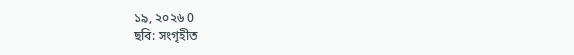১৯, ২০২৬ 0
ছবি: সংগৃহীত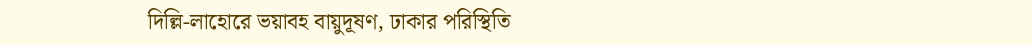দিল্লি-লাহোরে ভয়াবহ বায়ুদূষণ, ঢাকার পরিস্থিতি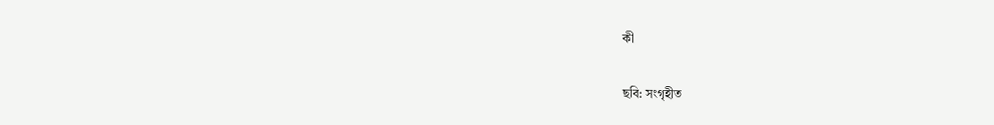কী

ছবি: সংগৃহীত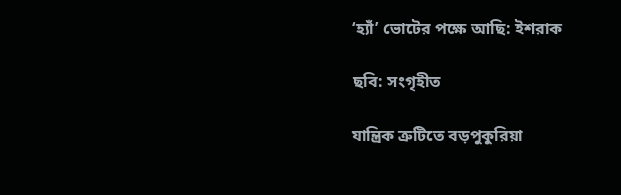‘হ্যাঁ’ ভোটের পক্ষে আছি: ইশরাক

ছবি: সংগৃহীত

যান্ত্রিক ত্রুটিতে বড়পুকুরিয়া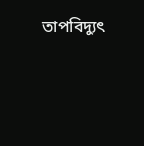তাপবিদ্যুৎ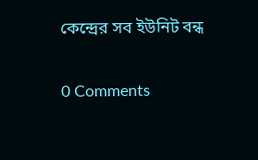কেন্দ্রের সব ইউনিট বন্ধ

0 Comments